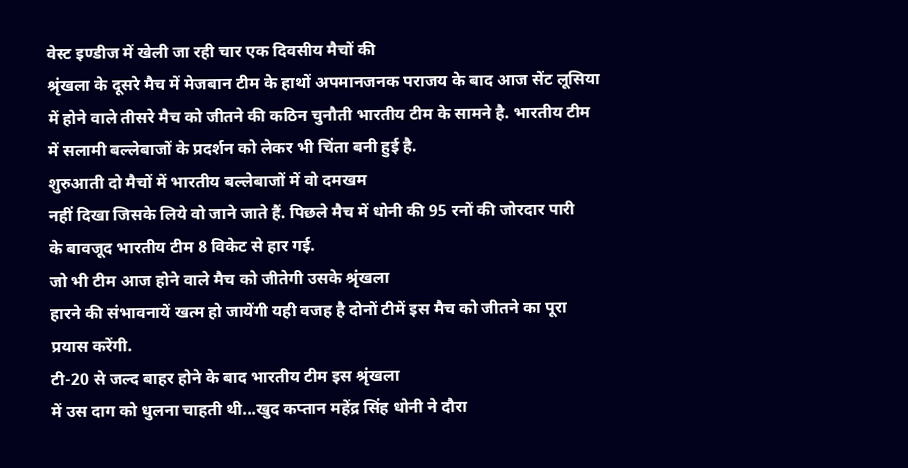वेस्ट इण्डीज में खेली जा रही चार एक दिवसीय मैचों की
श्रृंखला के दूसरे मैच में मेजबान टीम के हाथों अपमानजनक पराजय के बाद आज सेंट लूसिया
में होने वाले तीसरे मैच को जीतने की कठिन चुनौती भारतीय टीम के सामने है. भारतीय टीम
में सलामी बल्लेबाजों के प्रदर्शन को लेकर भी चिंता बनी हुई है.
शुरुआती दो मैचों में भारतीय बल्लेबाजों में वो दमखम
नहीं दिखा जिसके लिये वो जाने जाते हैं. पिछले मैच में धोनी की 95 रनों की जोरदार पारी
के बावजूद भारतीय टीम 8 विकेट से हार गई.
जो भी टीम आज होने वाले मैच को जीतेगी उसके श्रृंखला
हारने की संभावनायें खत्म हो जायेंगी यही वजह है दोनों टीमें इस मैच को जीतने का पूरा
प्रयास करेंगी.
टी-20 से जल्द बाहर होने के बाद भारतीय टीम इस श्रृंखला
में उस दाग को धुलना चाहती थी...खुद कप्तान महेंद्र सिंह धोनी ने दौरा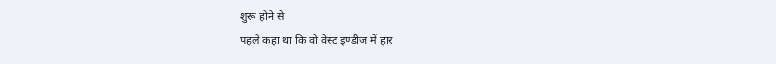शुरू होने से
पहले कहा था कि वो वेस्ट इण्डीज में हार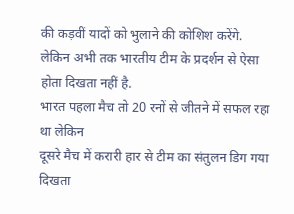की कड़वीं यादों को भुलाने की कोशिश करेंगे.
लेकिन अभी तक भारतीय टीम के प्रदर्शन से ऐसा होता दिखता नहीं है.
भारत पहला मैच तो 20 रनों से जीतने में सफल रहा था लेकिन
दूसरे मैच में करारी हार से टीम का संतुलन डिग गया दिखता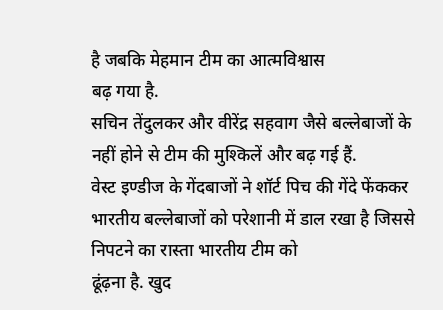है जबकि मेहमान टीम का आत्मविश्वास
बढ़ गया है.
सचिन तेंदुलकर और वीरेंद्र सहवाग जैसे बल्लेबाजों के
नहीं होने से टीम की मुश्किलें और बढ़ गई हैं.
वेस्ट इण्डीज के गेंदबाजों ने शॉर्ट पिच की गेंदे फेंककर
भारतीय बल्लेबाजों को परेशानी में डाल रखा है जिससे निपटने का रास्ता भारतीय टीम को
ढूंढ़ना है. खुद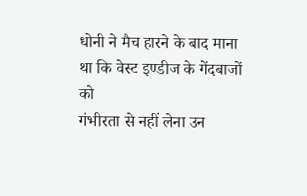धोनी ने मैच हारने के बाद माना था कि वेस्ट इण्डीज के गेंदबाजों को
गंभीरता से नहीं लेना उन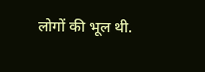लोगों की भूल थी.